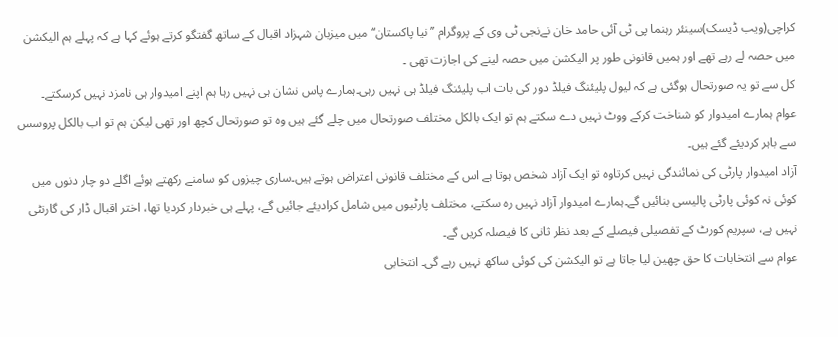کراچی(ویب ڈیسک)سینئر رہنما پی ٹی آئی حامد خان نےنجی ٹی وی کے پروگرام ’’نیا پاکستان‘‘ میں میزبان شہزاد اقبال کے ساتھ گفتگو کرتے ہوئے کہا ہے کہ پہلے ہم الیکشن میں حصہ لے رہے تھے اور ہمیں قانونی طور پر الیکشن میں حصہ لینے کی اجازت تھی ۔
کل سے تو یہ صورتحال ہوگئی ہے کہ لیول پلیئنگ فیلڈ دور کی بات اب پلیئنگ فیلڈ ہی نہیں رہی۔ہمارے پاس نشان ہی نہیں رہا ہم اپنے امیدوار ہی نامزد نہیں کرسکتے۔
عوام ہمارے امیدوار کو شناخت کرکے ووٹ نہیں دے سکتے ہم تو ایک بالکل مختلف صورتحال میں چلے گئے ہیں وہ تو صورتحال کچھ اور تھی لیکن ہم تو اب بالکل پروسس سے باہر کردیئے گئے ہیں۔
آزاد امیدوار پارٹی کی نمائندگی نہیں کرتاوہ تو ایک آزاد شخص ہوتا ہے اس کے مختلف قانونی اعتراض ہوتے ہیں۔ساری چیزوں کو سامنے رکھتے ہوئے اگلے دو چار دنوں میں کوئی نہ کوئی پارٹی پالیسی بنائیں گے۔ہمارے امیدوار آزاد نہیں رہ سکتے، مختلف پارٹیوں میں شامل کرادیئے جائیں گے، پہلے ہی خبردار کردیا تھا، اختر اقبال ڈار کی گارنٹی نہیں ہے، سپریم کورٹ کے تفصیلی فیصلے کے بعد نظر ثانی کا فیصلہ کریں گے۔
عوام سے انتخابات کا حق چھین لیا جاتا ہے تو الیکشن کی کوئی ساکھ نہیں رہے گی۔ انتخابی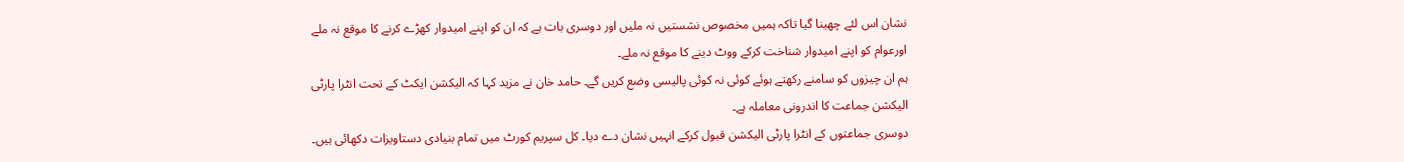نشان اس لئے چھینا گیا تاکہ ہمیں مخصوص نشستیں نہ ملیں اور دوسری بات ہے کہ ان کو اپنے امیدوار کھڑے کرنے کا موقع نہ ملے اورعوام کو اپنے امیدوار شناخت کرکے ووٹ دینے کا موقع نہ ملے۔
ہم ان چیزوں کو سامنے رکھتے ہوئے کوئی نہ کوئی پالیسی وضع کریں گے۔ حامد خان نے مزید کہا کہ الیکشن ایکٹ کے تحت انٹرا پارٹی الیکشن جماعت کا اندرونی معاملہ ہے۔
دوسری جماعتوں کے انٹرا پارٹی الیکشن قبول کرکے انہیں نشان دے دیا۔ کل سپریم کورٹ میں تمام بنیادی دستاویزات دکھائی ہیں۔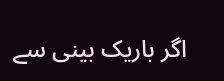اگر باریک بینی سے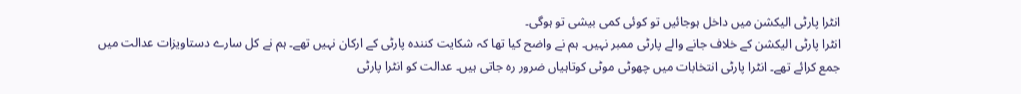انٹرا پارٹی الیکشن میں داخل ہوجائیں تو کوئی کمی بیشی تو ہوگی۔
انٹرا پارٹی الیکشن کے خلاف جانے والے پارٹی ممبر نہیں۔ ہم نے واضح کیا تھا کہ شکایت کنندہ پارٹی کے ارکان نہیں تھے۔ ہم نے کل سارے دستاویزات عدالت میں جمع کرائے تھے۔ انٹرا پارٹی انتخابات میں چھوٹی موٹی کوتاہیاں ضرور رہ جاتی ہیں۔ عدالت کو انٹرا پارٹی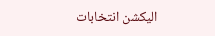الیکشن انتخابات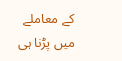کے معاملے میں پڑنا ہی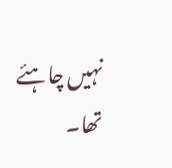نہیں چاہئے تھا۔